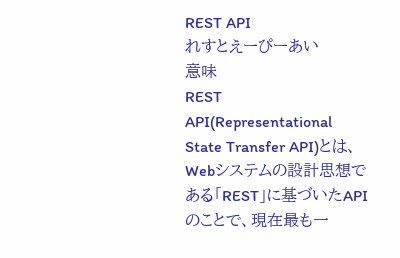REST API
れすとえーぴーあい
意味
REST API(Representational State Transfer API)とは、Webシステムの設計思想である「REST」に基づいたAPIのことで、現在最も一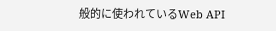般的に使われているWeb API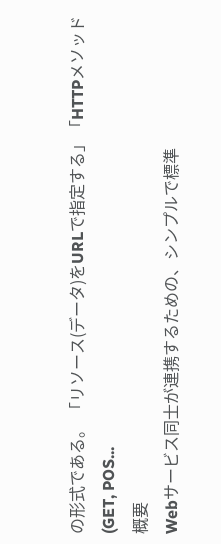の形式である。 「リソース(データ)をURLで指定する」「HTTPメソッド(GET, POS...
概要
Webサービス同士が連携するための、シンプルで標準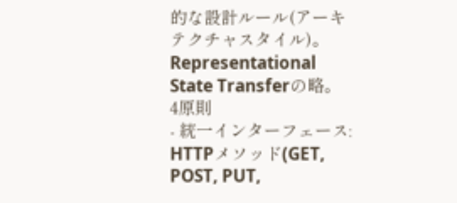的な設計ルール(アーキテクチャスタイル)。 Representational State Transferの略。
4原則
- 統一インターフェース: HTTPメソッド(GET, POST, PUT,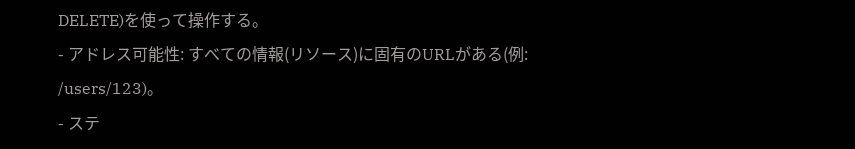DELETE)を使って操作する。
- アドレス可能性: すべての情報(リソース)に固有のURLがある(例: /users/123)。
- ステ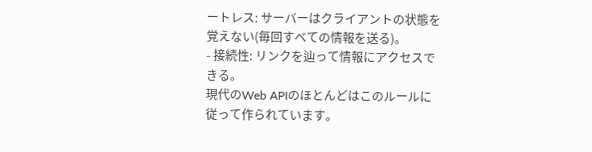ートレス: サーバーはクライアントの状態を覚えない(毎回すべての情報を送る)。
- 接続性: リンクを辿って情報にアクセスできる。
現代のWeb APIのほとんどはこのルールに従って作られています。